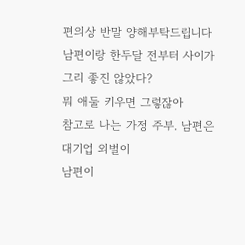편의상 반말 양해부탁드립니다
남편이랑 한두달 전부터 사이가 그리 좋진 않았다?
뭐 애둘 키우면 그렇잖아
참고로 나는 가정 주부. 남편은 대기업 외벌이
남편이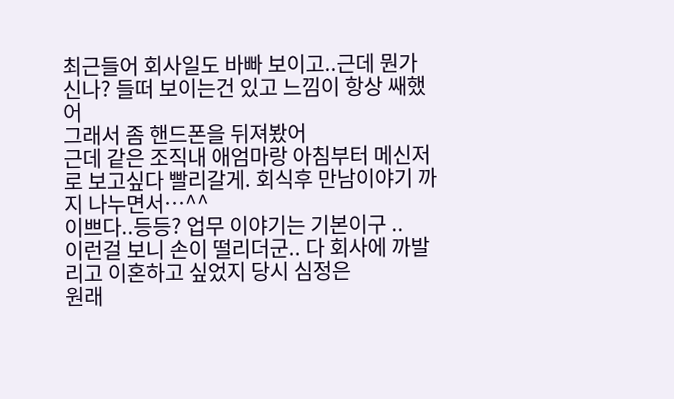최근들어 회사일도 바빠 보이고..근데 뭔가 신나? 들떠 보이는건 있고 느낌이 항상 쌔했어
그래서 좀 핸드폰을 뒤져봤어
근데 같은 조직내 애엄마랑 아침부터 메신저로 보고싶다 빨리갈게. 회식후 만남이야기 까지 나누면서…^^
이쁘다..등등? 업무 이야기는 기본이구 ..
이런걸 보니 손이 떨리더군.. 다 회사에 까발리고 이혼하고 싶었지 당시 심정은
원래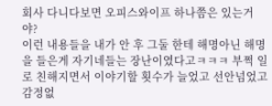회사 다니다보면 오피스와이프 하나쯤은 있는거야?
이런 내용들을 내가 안 후 그둘 한테 해명아닌 해명을 들은게 자기네들는 장난이였다고ㅋㅋㅋ 부쩍 일로 친해지면서 이야기할 횟수가 늘었고 선안넘었고 감정없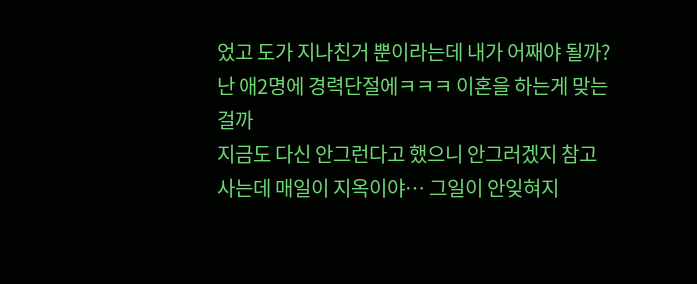었고 도가 지나친거 뿐이라는데 내가 어째야 될까?
난 애2명에 경력단절에ㅋㅋㅋ 이혼을 하는게 맞는걸까
지금도 다신 안그런다고 했으니 안그러겠지 참고 사는데 매일이 지옥이야… 그일이 안잊혀지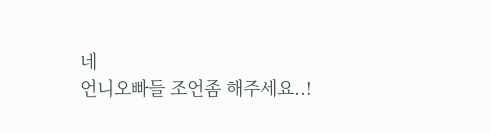네
언니오빠들 조언좀 해주세요..!